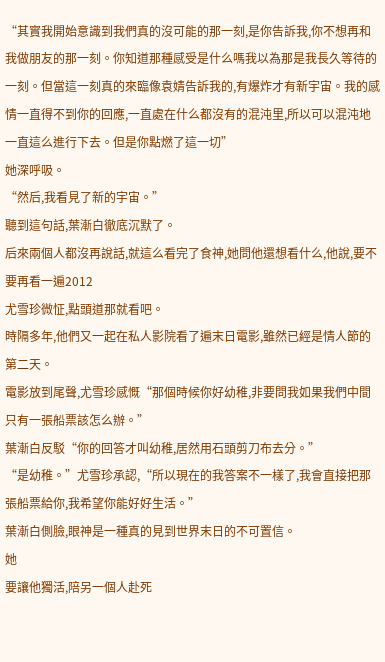“其實我開始意識到我們真的沒可能的那一刻,是你告訴我,你不想再和我做朋友的那一刻。你知道那種感受是什么嗎我以為那是我長久等待的一刻。但當這一刻真的來臨像袁婧告訴我的,有爆炸才有新宇宙。我的感情一直得不到你的回應,一直處在什么都沒有的混沌里,所以可以混沌地一直這么進行下去。但是你點燃了這一切”
她深呼吸。
“然后,我看見了新的宇宙。”
聽到這句話,葉漸白徹底沉默了。
后來兩個人都沒再說話,就這么看完了食神,她問他還想看什么,他說,要不要再看一遍2012
尤雪珍微怔,點頭道那就看吧。
時隔多年,他們又一起在私人影院看了遍末日電影,雖然已經是情人節的第二天。
電影放到尾聲,尤雪珍感慨“那個時候你好幼稚,非要問我如果我們中間只有一張船票該怎么辦。”
葉漸白反駁“你的回答才叫幼稚,居然用石頭剪刀布去分。”
“是幼稚。”尤雪珍承認,“所以現在的我答案不一樣了,我會直接把那張船票給你,我希望你能好好生活。”
葉漸白側臉,眼神是一種真的見到世界末日的不可置信。
她
要讓他獨活,陪另一個人赴死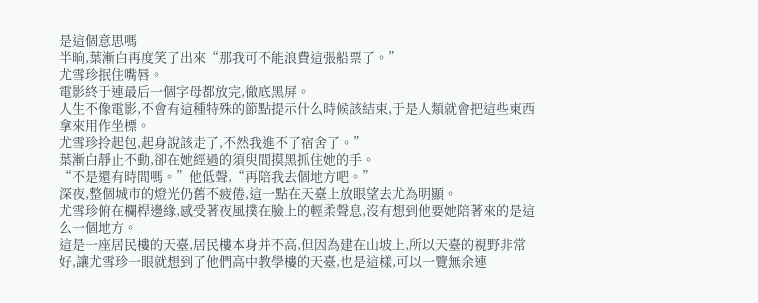是這個意思嗎
半晌,葉漸白再度笑了出來“那我可不能浪費這張船票了。”
尤雪珍抿住嘴唇。
電影終于連最后一個字母都放完,徹底黑屏。
人生不像電影,不會有這種特殊的節點提示什么時候該結束,于是人類就會把這些東西拿來用作坐標。
尤雪珍拎起包,起身說該走了,不然我進不了宿舍了。”
葉漸白靜止不動,卻在她經過的須臾間摸黑抓住她的手。
“不是還有時間嗎。”他低聲,“再陪我去個地方吧。”
深夜,整個城市的燈光仍舊不疲倦,這一點在天臺上放眼望去尤為明顯。
尤雪珍俯在欄桿邊緣,感受著夜風撲在臉上的輕柔聲息,沒有想到他要她陪著來的是這么一個地方。
這是一座居民樓的天臺,居民樓本身并不高,但因為建在山坡上,所以天臺的視野非常好,讓尤雪珍一眼就想到了他們高中教學樓的天臺,也是這樣,可以一覽無余連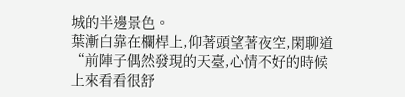城的半邊景色。
葉漸白靠在欄桿上,仰著頭望著夜空,閑聊道“前陣子偶然發現的天臺,心情不好的時候上來看看很舒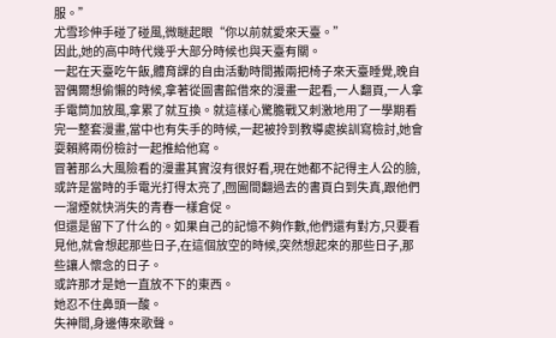服。”
尤雪珍伸手碰了碰風,微瞇起眼“你以前就愛來天臺。”
因此,她的高中時代幾乎大部分時候也與天臺有關。
一起在天臺吃午飯,體育課的自由活動時間搬兩把椅子來天臺睡覺,晚自習偶爾想偷懶的時候,拿著從圖書館借來的漫畫一起看,一人翻頁,一人拿手電筒加放風,拿累了就互換。就這樣心驚膽戰又刺激地用了一學期看完一整套漫畫,當中也有失手的時候,一起被拎到教導處挨訓寫檢討,她會耍賴將兩份檢討一起推給他寫。
冒著那么大風險看的漫畫其實沒有很好看,現在她都不記得主人公的臉,或許是當時的手電光打得太亮了,囫圇間翻過去的書頁白到失真,跟他們一溜煙就快消失的青春一樣倉促。
但還是留下了什么的。如果自己的記憶不夠作數,他們還有對方,只要看見他,就會想起那些日子,在這個放空的時候,突然想起來的那些日子,那些讓人懷念的日子。
或許那才是她一直放不下的東西。
她忍不住鼻頭一酸。
失神間,身邊傳來歌聲。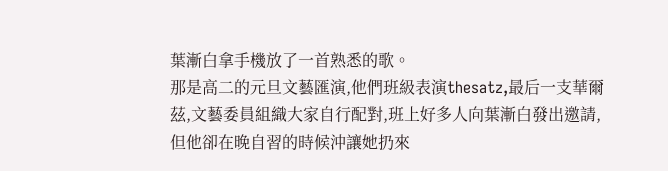葉漸白拿手機放了一首熟悉的歌。
那是高二的元旦文藝匯演,他們班級表演thesatz,最后一支華爾茲,文藝委員組織大家自行配對,班上好多人向葉漸白發出邀請,但他卻在晚自習的時候沖讓她扔來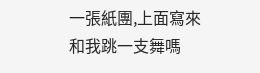一張紙團,上面寫來和我跳一支舞嗎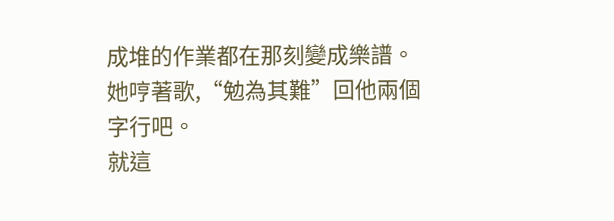成堆的作業都在那刻變成樂譜。
她哼著歌,“勉為其難”回他兩個字行吧。
就這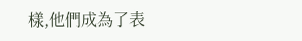樣,他們成為了表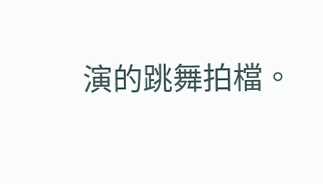演的跳舞拍檔。